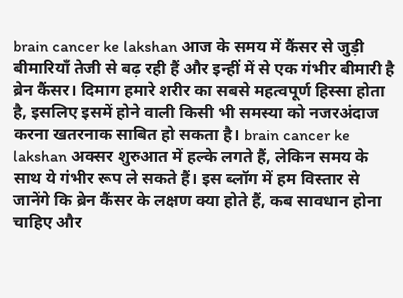brain cancer ke lakshan आज के समय में कैंसर से जुड़ी बीमारियाँ तेजी से बढ़ रही हैं और इन्हीं में से एक गंभीर बीमारी है ब्रेन कैंसर। दिमाग हमारे शरीर का सबसे महत्वपूर्ण हिस्सा होता है, इसलिए इसमें होने वाली किसी भी समस्या को नजरअंदाज करना खतरनाक साबित हो सकता है। brain cancer ke lakshan अक्सर शुरुआत में हल्के लगते हैं, लेकिन समय के साथ ये गंभीर रूप ले सकते हैं। इस ब्लॉग में हम विस्तार से जानेंगे कि ब्रेन कैंसर के लक्षण क्या होते हैं, कब सावधान होना चाहिए और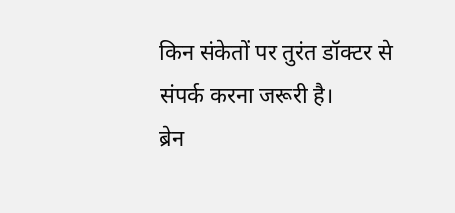किन संकेतों पर तुरंत डॉक्टर से संपर्क करना जरूरी है।
ब्रेन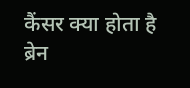कैंसर क्या होता है
ब्रेन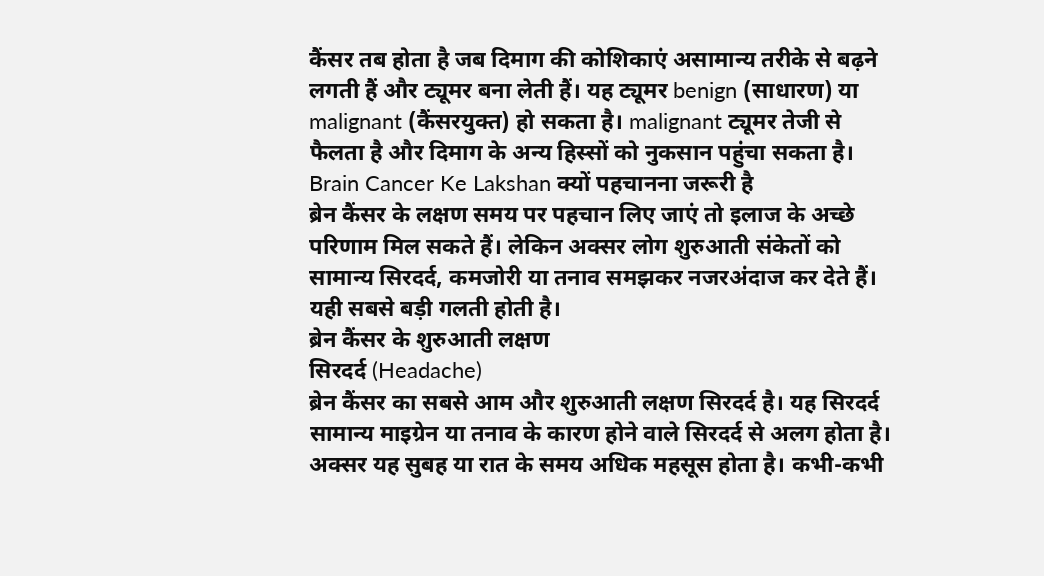कैंसर तब होता है जब दिमाग की कोशिकाएं असामान्य तरीके से बढ़ने लगती हैं और ट्यूमर बना लेती हैं। यह ट्यूमर benign (साधारण) या malignant (कैंसरयुक्त) हो सकता है। malignant ट्यूमर तेजी से फैलता है और दिमाग के अन्य हिस्सों को नुकसान पहुंचा सकता है।
Brain Cancer Ke Lakshan क्यों पहचानना जरूरी है
ब्रेन कैंसर के लक्षण समय पर पहचान लिए जाएं तो इलाज के अच्छे परिणाम मिल सकते हैं। लेकिन अक्सर लोग शुरुआती संकेतों को सामान्य सिरदर्द, कमजोरी या तनाव समझकर नजरअंदाज कर देते हैं। यही सबसे बड़ी गलती होती है।
ब्रेन कैंसर के शुरुआती लक्षण
सिरदर्द (Headache)
ब्रेन कैंसर का सबसे आम और शुरुआती लक्षण सिरदर्द है। यह सिरदर्द सामान्य माइग्रेन या तनाव के कारण होने वाले सिरदर्द से अलग होता है। अक्सर यह सुबह या रात के समय अधिक महसूस होता है। कभी-कभी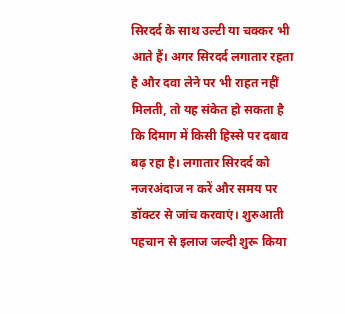सिरदर्द के साथ उल्टी या चक्कर भी आते हैं। अगर सिरदर्द लगातार रहता है और दवा लेने पर भी राहत नहीं मिलती, तो यह संकेत हो सकता है कि दिमाग में किसी हिस्से पर दबाव बढ़ रहा है। लगातार सिरदर्द को नजरअंदाज न करें और समय पर डॉक्टर से जांच करवाएं। शुरुआती पहचान से इलाज जल्दी शुरू किया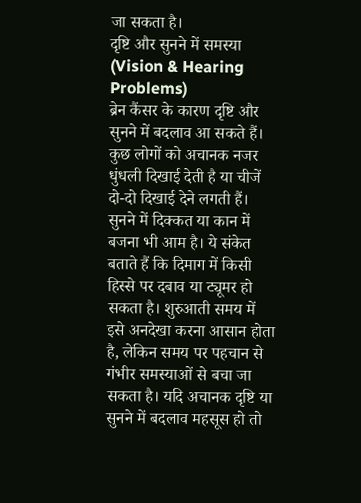जा सकता है।
दृष्टि और सुनने में समस्या (Vision & Hearing Problems)
ब्रेन कैंसर के कारण दृष्टि और सुनने में बदलाव आ सकते हैं। कुछ लोगों को अचानक नजर धुंधली दिखाई देती है या चीजें दो-दो दिखाई देने लगती हैं। सुनने में दिक्कत या कान में बजना भी आम है। ये संकेत बताते हैं कि दिमाग में किसी हिस्से पर दबाव या ट्यूमर हो सकता है। शुरुआती समय में इसे अनदेखा करना आसान होता है, लेकिन समय पर पहचान से गंभीर समस्याओं से बचा जा सकता है। यदि अचानक दृष्टि या सुनने में बदलाव महसूस हो तो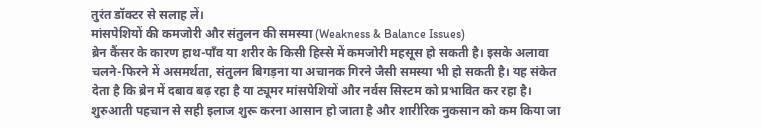तुरंत डॉक्टर से सलाह लें।
मांसपेशियों की कमजोरी और संतुलन की समस्या (Weakness & Balance Issues)
ब्रेन कैंसर के कारण हाथ-पाँव या शरीर के किसी हिस्से में कमजोरी महसूस हो सकती है। इसके अलावा चलने-फिरने में असमर्थता, संतुलन बिगड़ना या अचानक गिरने जैसी समस्या भी हो सकती है। यह संकेत देता है कि ब्रेन में दबाव बढ़ रहा है या ट्यूमर मांसपेशियों और नर्वस सिस्टम को प्रभावित कर रहा है। शुरुआती पहचान से सही इलाज शुरू करना आसान हो जाता है और शारीरिक नुकसान को कम किया जा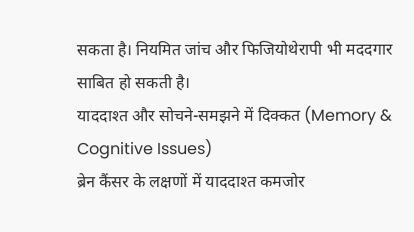सकता है। नियमित जांच और फिजियोथेरापी भी मददगार साबित हो सकती है।
याददाश्त और सोचने-समझने में दिक्कत (Memory & Cognitive Issues)
ब्रेन कैंसर के लक्षणों में याददाश्त कमजोर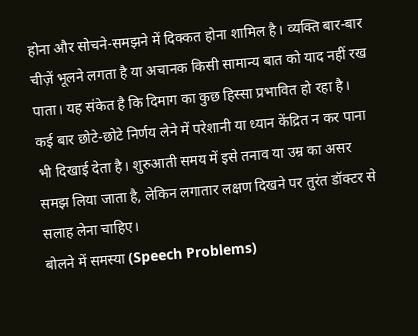होना और सोचने-समझने में दिक्कत होना शामिल है। व्यक्ति बार-बार चीज़ें भूलने लगता है या अचानक किसी सामान्य बात को याद नहीं रख पाता। यह संकेत है कि दिमाग का कुछ हिस्सा प्रभावित हो रहा है। कई बार छोटे-छोटे निर्णय लेने में परेशानी या ध्यान केंद्रित न कर पाना भी दिखाई देता है। शुरुआती समय में इसे तनाव या उम्र का असर समझ लिया जाता है, लेकिन लगातार लक्षण दिखने पर तुरंत डॉक्टर से सलाह लेना चाहिए।
बोलने में समस्या (Speech Problems)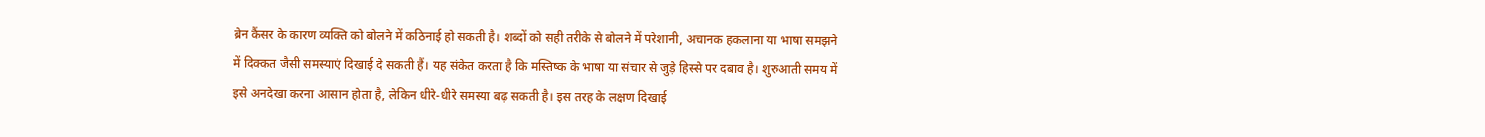ब्रेन कैंसर के कारण व्यक्ति को बोलने में कठिनाई हो सकती है। शब्दों को सही तरीके से बोलने में परेशानी, अचानक हकलाना या भाषा समझने में दिक्कत जैसी समस्याएं दिखाई दे सकती हैं। यह संकेत करता है कि मस्तिष्क के भाषा या संचार से जुड़े हिस्से पर दबाव है। शुरुआती समय में इसे अनदेखा करना आसान होता है, लेकिन धीरे-धीरे समस्या बढ़ सकती है। इस तरह के लक्षण दिखाई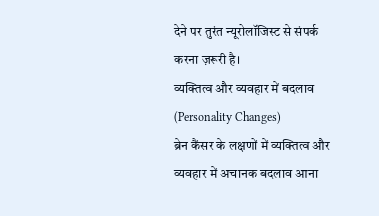देने पर तुरंत न्यूरोलॉजिस्ट से संपर्क करना ज़रूरी है।
व्यक्तित्व और व्यवहार में बदलाव (Personality Changes)
ब्रेन कैंसर के लक्षणों में व्यक्तित्व और व्यवहार में अचानक बदलाव आना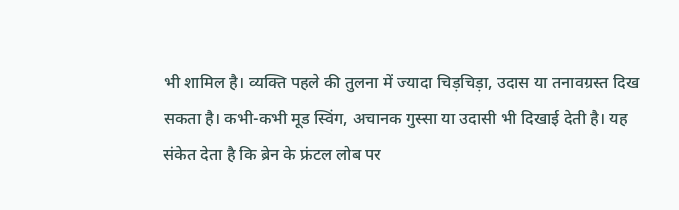भी शामिल है। व्यक्ति पहले की तुलना में ज्यादा चिड़चिड़ा, उदास या तनावग्रस्त दिख सकता है। कभी-कभी मूड स्विंग, अचानक गुस्सा या उदासी भी दिखाई देती है। यह संकेत देता है कि ब्रेन के फ्रंटल लोब पर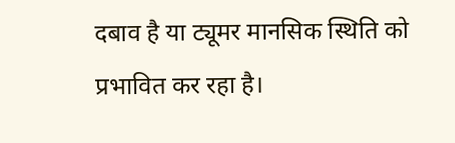दबाव है या ट्यूमर मानसिक स्थिति को प्रभावित कर रहा है।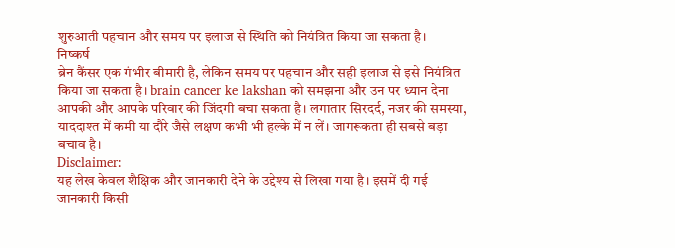शुरुआती पहचान और समय पर इलाज से स्थिति को नियंत्रित किया जा सकता है।
निष्कर्ष
ब्रेन कैंसर एक गंभीर बीमारी है, लेकिन समय पर पहचान और सही इलाज से इसे नियंत्रित किया जा सकता है। brain cancer ke lakshan को समझना और उन पर ध्यान देना आपकी और आपके परिवार की जिंदगी बचा सकता है। लगातार सिरदर्द, नजर की समस्या, याददाश्त में कमी या दौरे जैसे लक्षण कभी भी हल्के में न लें। जागरूकता ही सबसे बड़ा बचाव है।
Disclaimer:
यह लेख केवल शैक्षिक और जानकारी देने के उद्देश्य से लिखा गया है। इसमें दी गई जानकारी किसी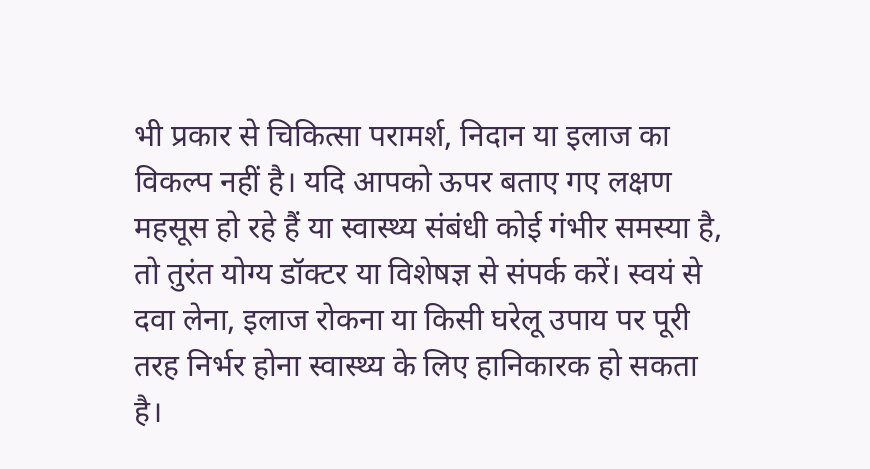भी प्रकार से चिकित्सा परामर्श, निदान या इलाज का विकल्प नहीं है। यदि आपको ऊपर बताए गए लक्षण महसूस हो रहे हैं या स्वास्थ्य संबंधी कोई गंभीर समस्या है, तो तुरंत योग्य डॉक्टर या विशेषज्ञ से संपर्क करें। स्वयं से दवा लेना, इलाज रोकना या किसी घरेलू उपाय पर पूरी तरह निर्भर होना स्वास्थ्य के लिए हानिकारक हो सकता है।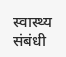स्वास्थ्य संबंधी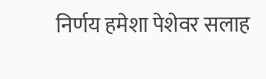निर्णय हमेशा पेशेवर सलाह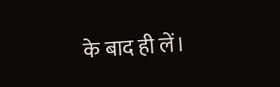के बाद ही लें।